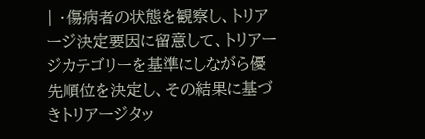| ・傷病者の状態を観察し、トリアージ決定要因に留意して、トリアージカテゴリーを基準にしながら優先順位を決定し、その結果に基づきトリアージタッ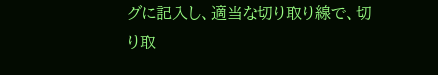グに記入し、適当な切り取り線で、切り取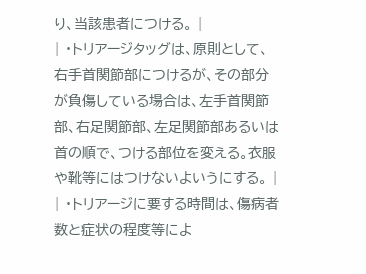り、当該患者につける。 |
| ・トリアージタッグは、原則として、右手首関節部につけるが、その部分が負傷している場合は、左手首関節部、右足関節部、左足関節部あるいは首の順で、つける部位を変える。衣服や靴等にはつけないよいうにする。 |
| ・トリアージに要する時間は、傷病者数と症状の程度等によ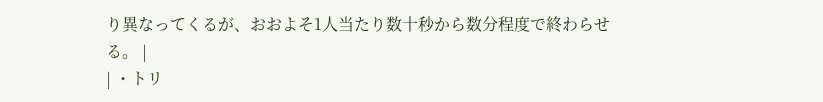り異なってくるが、おおよそ1人当たり数十秒から数分程度で終わらせる。 |
| ・トリ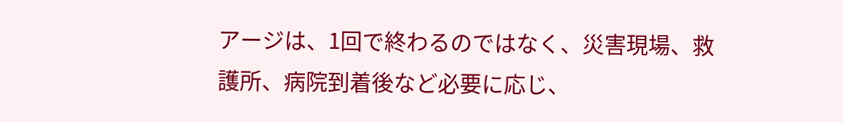アージは、1回で終わるのではなく、災害現場、救護所、病院到着後など必要に応じ、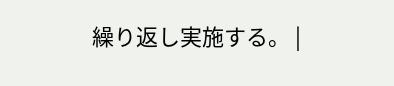繰り返し実施する。 |